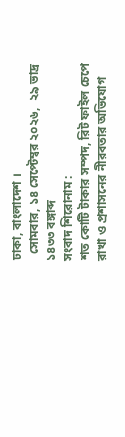ঢাকা, বাংলাদেশ ।
  সোমবার, ১৪ সেপ্টেম্বর ২০২৬,  ২৯ ভাদ্র ১৪৩৩ বঙ্গাব্দ
সংবাদ শিরোনাম :
শত কোটি টাকার সম্পদ, রিট ফাইল চেপে রাখা ও প্রশাসনের নীরবতার অভিযোগ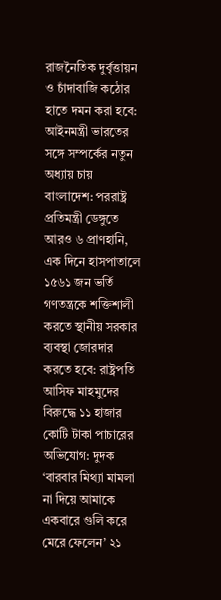রাজনৈতিক দুর্বৃত্তায়ন ও চাঁদাবাজি কঠোর হাতে দমন করা হবে: আইনমন্ত্রী ভারতের সঙ্গে সম্পর্কের নতুন অধ্যায় চায় বাংলাদেশ: পররাষ্ট্র প্রতিমন্ত্রী ডেঙ্গুতে আরও ৬ প্রাণহানি, এক দিনে হাসপাতালে ১৫৬১ জন ভর্তি গণতন্ত্রকে শক্তিশালী করতে স্থানীয় সরকার ব্যবস্থা জোরদার করতে হবে: রাষ্ট্রপতি আসিফ মাহমুদের বিরুদ্ধে ১১ হাজার কোটি টাকা পাচারের অভিযোগ: দুদক ‘বারবার মিথ্যা মামলা না দিয়ে আমাকে একবারে গুলি করে মেরে ফেলেন’ ২১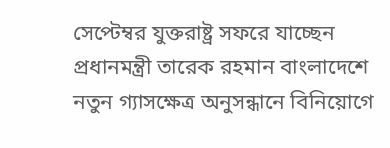সেপ্টেম্বর যুক্তরাষ্ট্র সফরে যাচ্ছেন প্রধানমন্ত্রী তারেক রহমান বাংলাদেশে নতুন গ্যাসক্ষেত্র অনুসন্ধানে বিনিয়োগে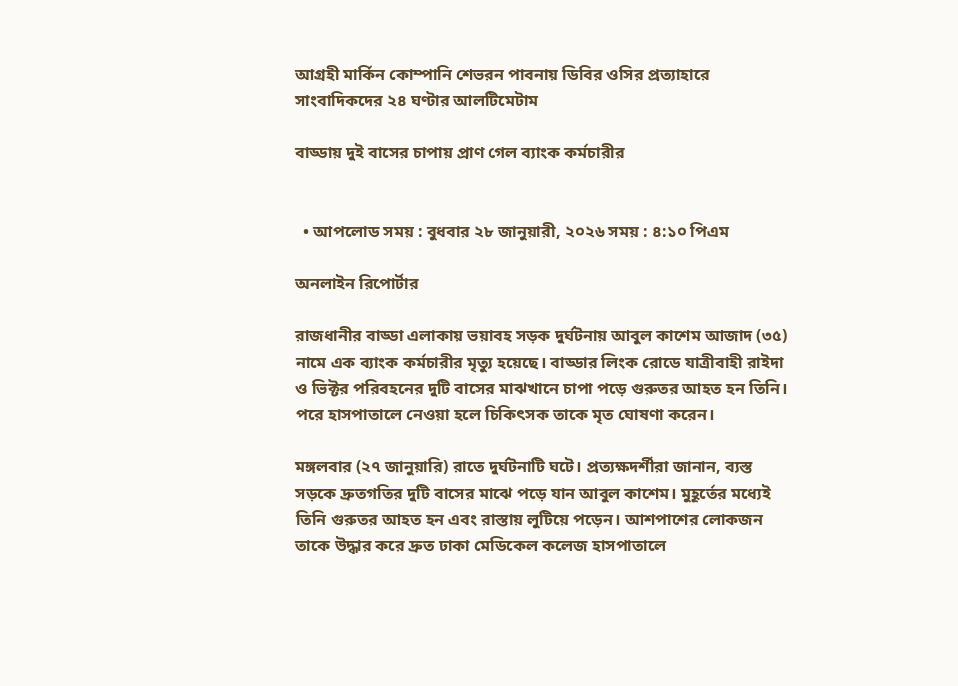আগ্রহী মার্কিন কোম্পানি শেভরন পাবনায় ডিবির ওসির প্রত্যাহারে সাংবাদিকদের ২৪ ঘণ্টার আলটিমেটাম

বাড্ডায় দুই বাসের চাপায় প্রাণ গেল ব্যাংক কর্মচারীর


  • আপলোড সময় : বুধবার ২৮ জানুয়ারী, ২০২৬ সময় : ৪:১০ পিএম

অনলাইন রিপোর্টার

রাজধানীর বাড্ডা এলাকায় ভয়াবহ সড়ক দুর্ঘটনায় আবুল কাশেম আজাদ (৩৫) নামে এক ব্যাংক কর্মচারীর মৃত্যু হয়েছে। বাড্ডার লিংক রোডে যাত্রীবাহী রাইদা ও ভিক্টর পরিবহনের দুটি বাসের মাঝখানে চাপা পড়ে গুরুতর আহত হন তিনি। পরে হাসপাতালে নেওয়া হলে চিকিৎসক তাকে মৃত ঘোষণা করেন।

মঙ্গলবার (২৭ জানুয়ারি) রাতে দুর্ঘটনাটি ঘটে। প্রত্যক্ষদর্শীরা জানান, ব্যস্ত সড়কে দ্রুতগতির দুটি বাসের মাঝে পড়ে যান আবুল কাশেম। মুহূর্তের মধ্যেই তিনি গুরুতর আহত হন এবং রাস্তায় লুটিয়ে পড়েন। আশপাশের লোকজন তাকে উদ্ধার করে দ্রুত ঢাকা মেডিকেল কলেজ হাসপাতালে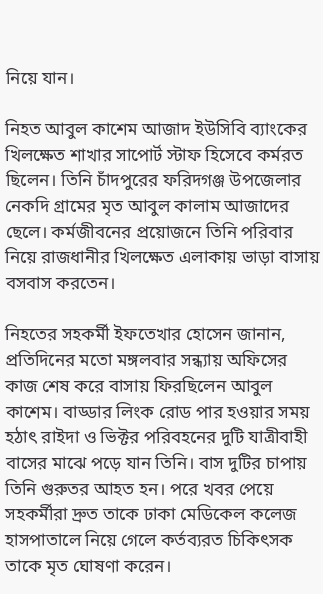নিয়ে যান।

নিহত আবুল কাশেম আজাদ ইউসিবি ব্যাংকের খিলক্ষেত শাখার সাপোর্ট স্টাফ হিসেবে কর্মরত ছিলেন। তিনি চাঁদপুরের ফরিদগঞ্জ উপজেলার নেকদি গ্রামের মৃত আবুল কালাম আজাদের ছেলে। কর্মজীবনের প্রয়োজনে তিনি পরিবার নিয়ে রাজধানীর খিলক্ষেত এলাকায় ভাড়া বাসায় বসবাস করতেন।

নিহতের সহকর্মী ইফতেখার হোসেন জানান, প্রতিদিনের মতো মঙ্গলবার সন্ধ্যায় অফিসের কাজ শেষ করে বাসায় ফিরছিলেন আবুল কাশেম। বাড্ডার লিংক রোড পার হওয়ার সময় হঠাৎ রাইদা ও ভিক্টর পরিবহনের দুটি যাত্রীবাহী বাসের মাঝে পড়ে যান তিনি। বাস দুটির চাপায় তিনি গুরুতর আহত হন। পরে খবর পেয়ে সহকর্মীরা দ্রুত তাকে ঢাকা মেডিকেল কলেজ হাসপাতালে নিয়ে গেলে কর্তব্যরত চিকিৎসক তাকে মৃত ঘোষণা করেন।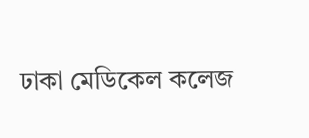ঢাকা মেডিকেল কলেজ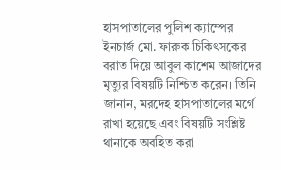হাসপাতালের পুলিশ ক্যাম্পের ইনচার্জ মো. ফারুক চিকিৎসকের বরাত দিয়ে আবুল কাশেম আজাদের মৃত্যুর বিষয়টি নিশ্চিত করেন। তিনি জানান, মরদেহ হাসপাতালের মর্গে রাখা হয়েছে এবং বিষয়টি সংশ্লিষ্ট থানাকে অবহিত করা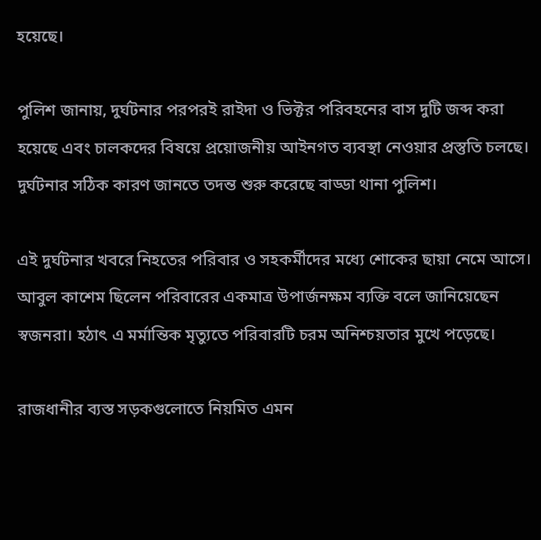হয়েছে।

পুলিশ জানায়, দুর্ঘটনার পরপরই রাইদা ও ভিক্টর পরিবহনের বাস দুটি জব্দ করা হয়েছে এবং চালকদের বিষয়ে প্রয়োজনীয় আইনগত ব্যবস্থা নেওয়ার প্রস্তুতি চলছে। দুর্ঘটনার সঠিক কারণ জানতে তদন্ত শুরু করেছে বাড্ডা থানা পুলিশ।

এই দুর্ঘটনার খবরে নিহতের পরিবার ও সহকর্মীদের মধ্যে শোকের ছায়া নেমে আসে। আবুল কাশেম ছিলেন পরিবারের একমাত্র উপার্জনক্ষম ব্যক্তি বলে জানিয়েছেন স্বজনরা। হঠাৎ এ মর্মান্তিক মৃত্যুতে পরিবারটি চরম অনিশ্চয়তার মুখে পড়েছে।

রাজধানীর ব্যস্ত সড়কগুলোতে নিয়মিত এমন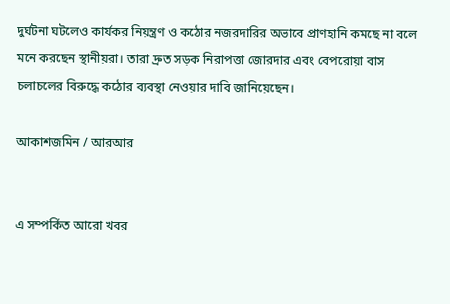দুর্ঘটনা ঘটলেও কার্যকর নিয়ন্ত্রণ ও কঠোর নজরদারির অভাবে প্রাণহানি কমছে না বলে মনে করছেন স্থানীয়রা। তারা দ্রুত সড়ক নিরাপত্তা জোরদার এবং বেপরোয়া বাস চলাচলের বিরুদ্ধে কঠোর ব্যবস্থা নেওয়ার দাবি জানিয়েছেন।

আকাশজমিন / আরআর


এ সম্পর্কিত আরো খবর